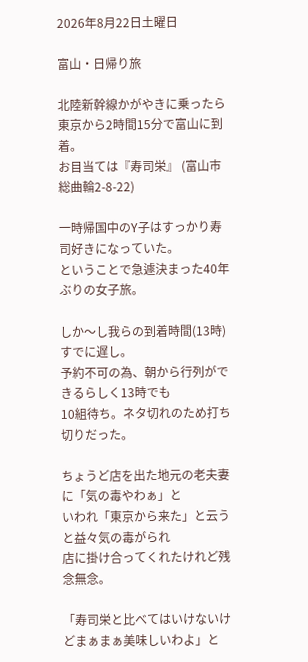2026年8月22日土曜日

富山・日帰り旅

北陸新幹線かがやきに乗ったら
東京から2時間15分で富山に到着。
お目当ては『寿司栄』 (富山市総曲輪2-8-22)

一時帰国中のY子はすっかり寿司好きになっていた。
ということで急遽決まった40年ぶりの女子旅。

しか〜し我らの到着時間(13時)すでに遅し。
予約不可の為、朝から行列ができるらしく13時でも
10組待ち。ネタ切れのため打ち切りだった。

ちょうど店を出た地元の老夫妻に「気の毒やわぁ」と
いわれ「東京から来た」と云うと益々気の毒がられ
店に掛け合ってくれたけれど残念無念。

「寿司栄と比べてはいけないけどまぁまぁ美味しいわよ」と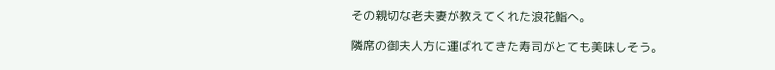その親切な老夫妻が教えてくれた浪花鮨へ。

隣席の御夫人方に運ばれてきた寿司がとても美味しそう。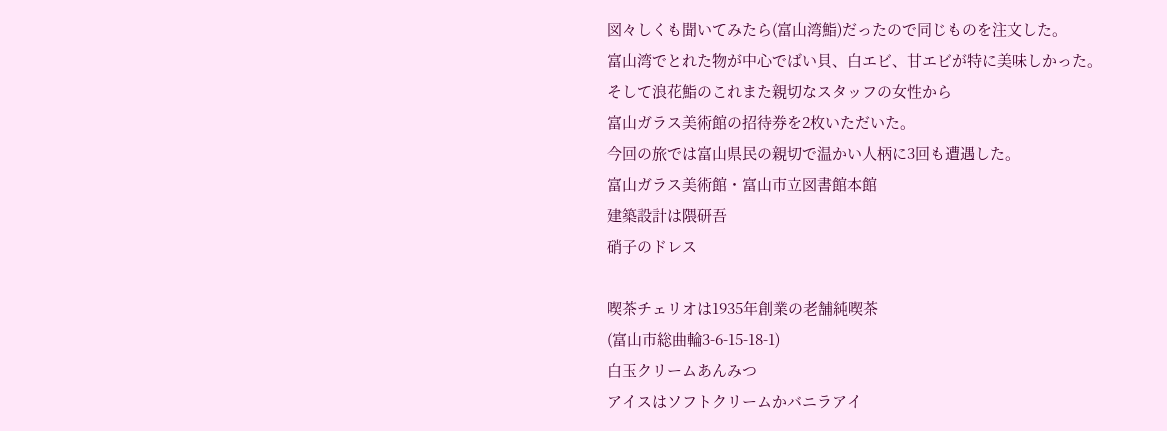図々しくも聞いてみたら(富山湾鮨)だったので同じものを注文した。
富山湾でとれた物が中心でばい貝、白エビ、甘エビが特に美味しかった。
そして浪花鮨のこれまた親切なスタッフの女性から
富山ガラス美術館の招待券を2枚いただいた。
今回の旅では富山県民の親切で温かい人柄に3回も遭遇した。
富山ガラス美術館・富山市立図書館本館
建築設計は隈研吾
硝子のドレス

喫茶チェリオは1935年創業の老舗純喫茶
(富山市総曲輪3-6-15-18-1)
白玉クリームあんみつ
アイスはソフトクリームかバニラアイ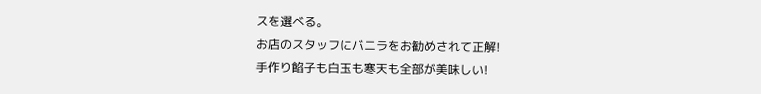スを選べる。
お店のスタッフにバニラをお勧めされて正解!
手作り餡子も白玉も寒天も全部が美味しい!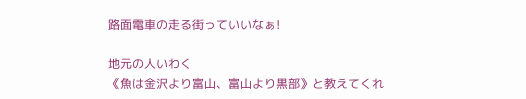路面電車の走る街っていいなぁ!

地元の人いわく
《魚は金沢より富山、富山より黒部》と教えてくれ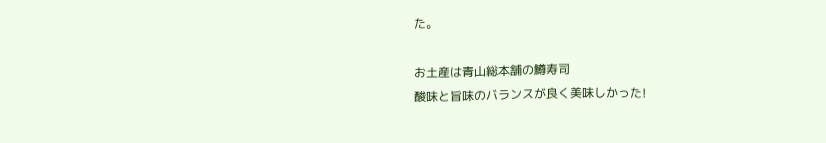た。

お土産は青山総本舗の鱒寿司
酸味と旨味のバランスが良く美味しかった!